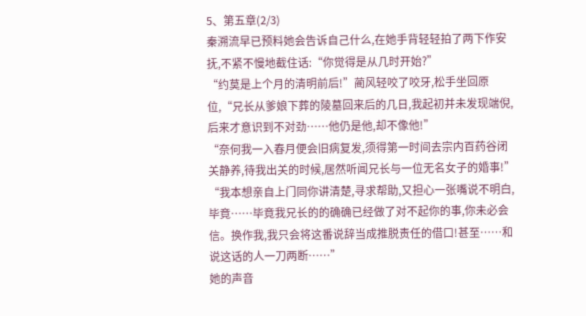5、第五章(2/3)
秦溯流早已预料她会告诉自己什么,在她手背轻轻拍了两下作安抚,不紧不慢地截住话:“你觉得是从几时开始?”
“约莫是上个月的清明前后!”蔺风轻咬了咬牙,松手坐回原位,“兄长从爹娘下葬的陵墓回来后的几日,我起初并未发现端倪,后来才意识到不对劲……他仍是他,却不像他!”
“奈何我一入春月便会旧病复发,须得第一时间去宗内百药谷闭关静养,待我出关的时候,居然听闻兄长与一位无名女子的婚事!”
“我本想亲自上门同你讲清楚,寻求帮助,又担心一张嘴说不明白,毕竟……毕竟我兄长的的确确已经做了对不起你的事,你未必会信。换作我,我只会将这番说辞当成推脱责任的借口!甚至……和说这话的人一刀两断……”
她的声音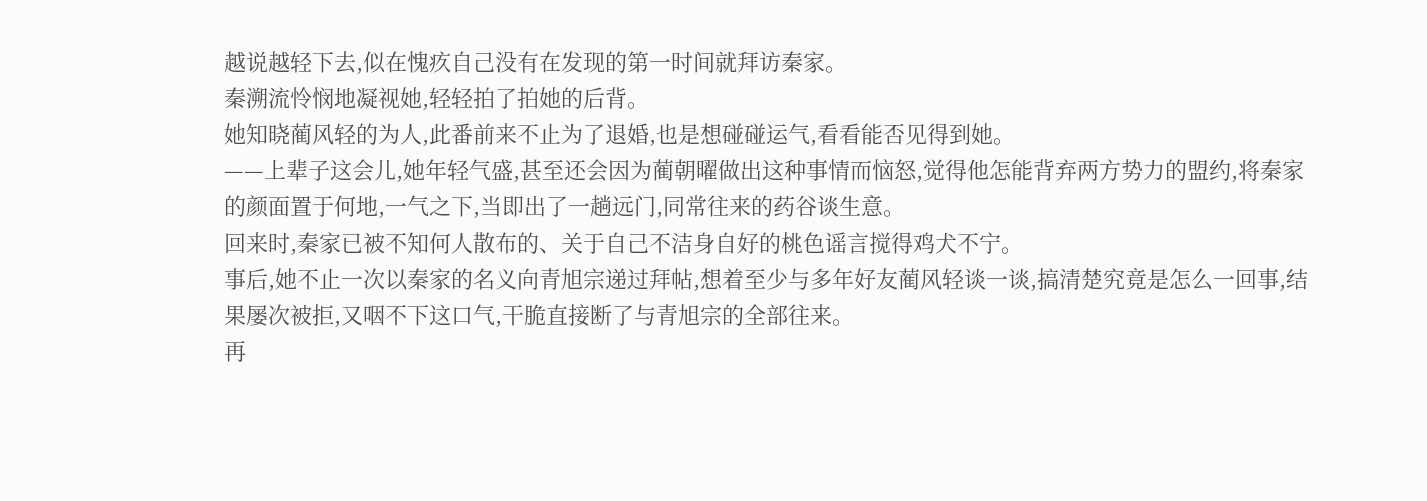越说越轻下去,似在愧疚自己没有在发现的第一时间就拜访秦家。
秦溯流怜悯地凝视她,轻轻拍了拍她的后背。
她知晓蔺风轻的为人,此番前来不止为了退婚,也是想碰碰运气,看看能否见得到她。
——上辈子这会儿,她年轻气盛,甚至还会因为蔺朝曜做出这种事情而恼怒,觉得他怎能背弃两方势力的盟约,将秦家的颜面置于何地,一气之下,当即出了一趟远门,同常往来的药谷谈生意。
回来时,秦家已被不知何人散布的、关于自己不洁身自好的桃色谣言搅得鸡犬不宁。
事后,她不止一次以秦家的名义向青旭宗递过拜帖,想着至少与多年好友蔺风轻谈一谈,搞清楚究竟是怎么一回事,结果屡次被拒,又咽不下这口气,干脆直接断了与青旭宗的全部往来。
再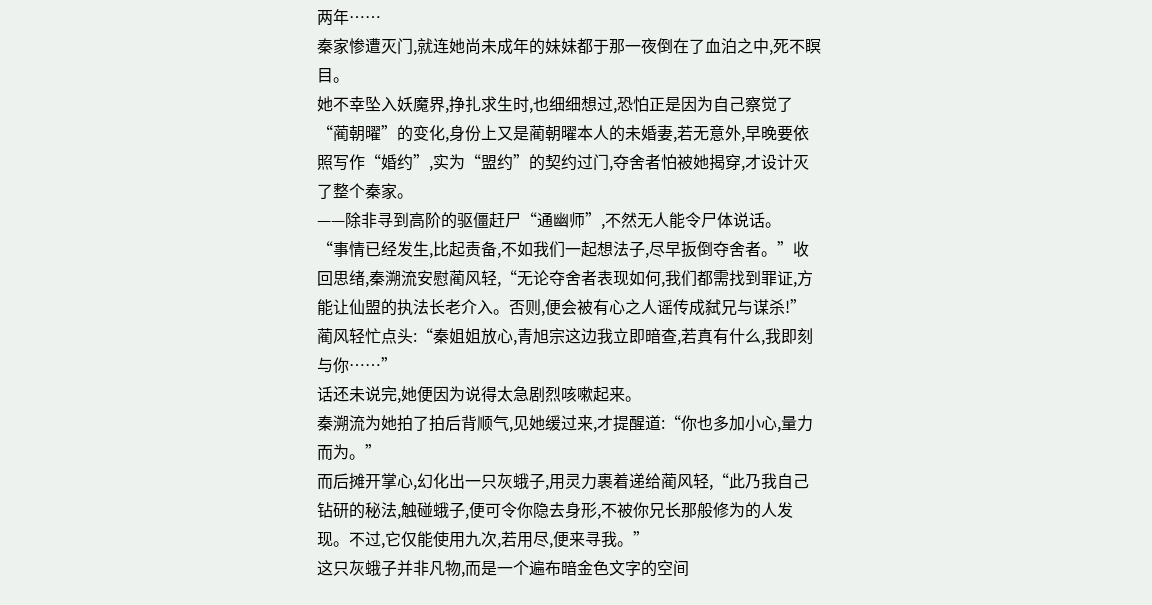两年……
秦家惨遭灭门,就连她尚未成年的妹妹都于那一夜倒在了血泊之中,死不瞑目。
她不幸坠入妖魔界,挣扎求生时,也细细想过,恐怕正是因为自己察觉了“蔺朝曜”的变化,身份上又是蔺朝曜本人的未婚妻,若无意外,早晚要依照写作“婚约”,实为“盟约”的契约过门,夺舍者怕被她揭穿,才设计灭了整个秦家。
——除非寻到高阶的驱僵赶尸“通幽师”,不然无人能令尸体说话。
“事情已经发生,比起责备,不如我们一起想法子,尽早扳倒夺舍者。”收回思绪,秦溯流安慰蔺风轻,“无论夺舍者表现如何,我们都需找到罪证,方能让仙盟的执法长老介入。否则,便会被有心之人谣传成弑兄与谋杀!”
蔺风轻忙点头:“秦姐姐放心,青旭宗这边我立即暗查,若真有什么,我即刻与你……”
话还未说完,她便因为说得太急剧烈咳嗽起来。
秦溯流为她拍了拍后背顺气,见她缓过来,才提醒道:“你也多加小心,量力而为。”
而后摊开掌心,幻化出一只灰蛾子,用灵力裹着递给蔺风轻,“此乃我自己钻研的秘法,触碰蛾子,便可令你隐去身形,不被你兄长那般修为的人发现。不过,它仅能使用九次,若用尽,便来寻我。”
这只灰蛾子并非凡物,而是一个遍布暗金色文字的空间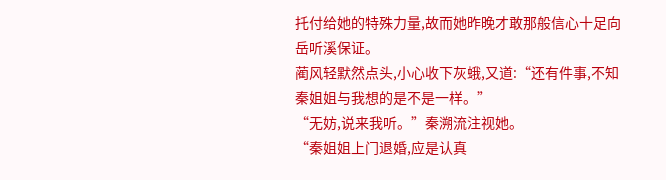托付给她的特殊力量,故而她昨晚才敢那般信心十足向岳听溪保证。
蔺风轻默然点头,小心收下灰蛾,又道:“还有件事,不知秦姐姐与我想的是不是一样。”
“无妨,说来我听。”秦溯流注视她。
“秦姐姐上门退婚,应是认真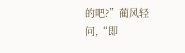的吧?”蔺风轻问,“即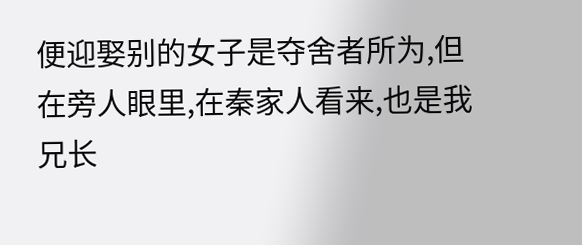便迎娶别的女子是夺舍者所为,但在旁人眼里,在秦家人看来,也是我兄长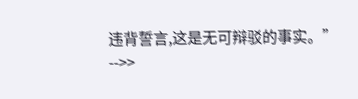违背誓言,这是无可辩驳的事实。”
-->>